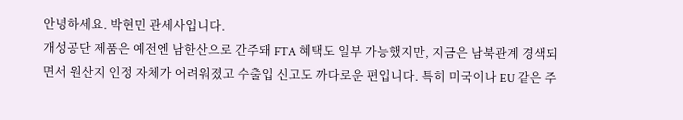안녕하세요. 박현민 관세사입니다.
개성공단 제품은 예전엔 남한산으로 간주돼 FTA 혜택도 일부 가능했지만, 지금은 남북관계 경색되면서 원산지 인정 자체가 어려워졌고 수출입 신고도 까다로운 편입니다. 특히 미국이나 EU 같은 주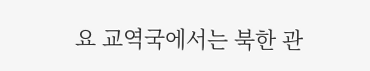요 교역국에서는 북한 관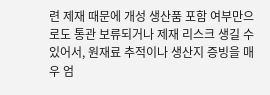련 제재 때문에 개성 생산품 포함 여부만으로도 통관 보류되거나 제재 리스크 생길 수 있어서, 원재료 추적이나 생산지 증빙을 매우 엄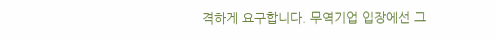격하게 요구합니다. 무역기업 입장에선 그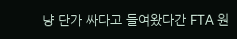냥 단가 싸다고 들여왔다간 FTA 원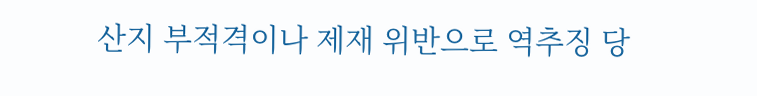산지 부적격이나 제재 위반으로 역추징 당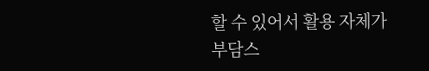할 수 있어서 활용 자체가 부담스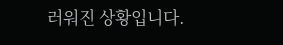러워진 상황입니다.